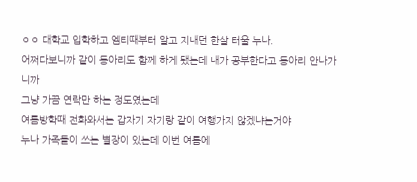ㅇㅇ 대학교 입학하고 엠티때부터 알고 지내던 한살 터울 누나.
어쩌다보니까 같이 동아리도 함께 하게 됐는데 내가 공부한다고 동아리 안나가니까
그냥 가끔 연락만 하는 정도였는데
여름방학때 전화와서는 갑자기 자기랑 같이 여행가지 않겠냐는거야
누나 가족들이 쓰는 별장이 있는데 이번 여름에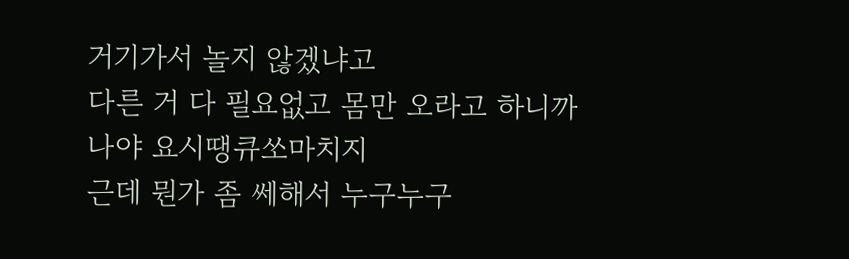거기가서 놀지 않겠냐고
다른 거 다 필요없고 몸만 오라고 하니까 나야 요시땡큐쏘마치지
근데 뭔가 좀 쎄해서 누구누구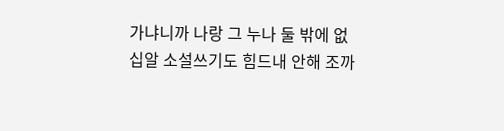가냐니까 나랑 그 누나 둘 밖에 없
십알 소설쓰기도 힘드내 안해 조까